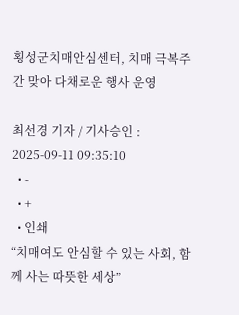횡성군치매안심센터, 치매 극복주간 맞아 다채로운 행사 운영

최선경 기자 / 기사승인 : 2025-09-11 09:35:10
  • -
  • +
  • 인쇄
“치매여도 안심할 수 있는 사회, 함께 사는 따뜻한 세상”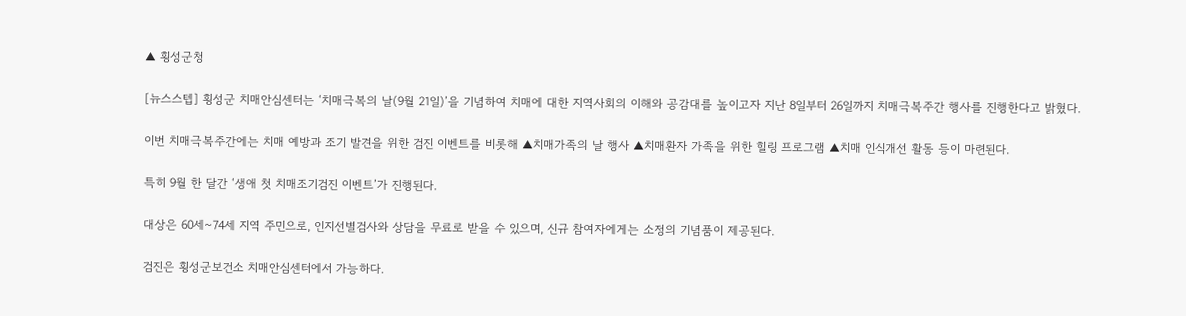▲ 횡성군청

[뉴스스텝] 횡성군 치매안심센터는 ‘치매극복의 날(9월 21일)’을 기념하여 치매에 대한 지역사회의 이해와 공감대를 높이고자 지난 8일부터 26일까지 치매극복주간 행사를 진행한다고 밝혔다.

이번 치매극복주간에는 치매 예방과 조기 발견을 위한 검진 이벤트를 비롯해 ▲치매가족의 날 행사 ▲치매환자 가족을 위한 힐링 프로그램 ▲치매 인식개선 활동 등이 마련된다.

특히 9월 한 달간 ‘생애 첫 치매조기검진 이벤트’가 진행된다.

대상은 60세~74세 지역 주민으로, 인지선별검사와 상담을 무료로 받을 수 있으며, 신규 참여자에게는 소정의 기념품이 제공된다.

검진은 횡성군보건소 치매안심센터에서 가능하다.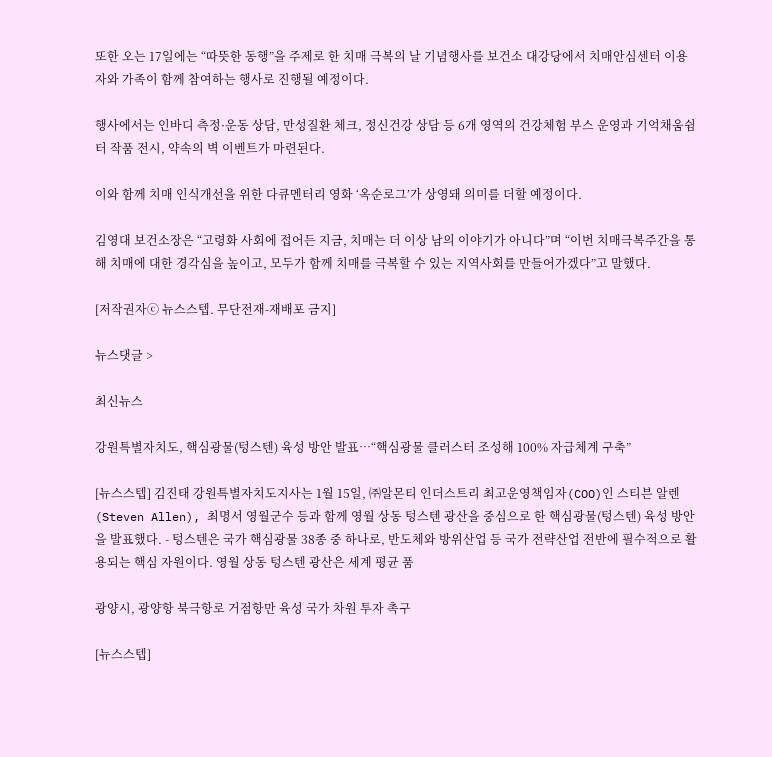또한 오는 17일에는 “따뜻한 동행”을 주제로 한 치매 극복의 날 기념행사를 보건소 대강당에서 치매안심센터 이용자와 가족이 함께 참여하는 행사로 진행될 예정이다.

행사에서는 인바디 측정·운동 상담, 만성질환 체크, 정신건강 상담 등 6개 영역의 건강체험 부스 운영과 기억채움쉼터 작품 전시, 약속의 벽 이벤트가 마련된다.

이와 함께 치매 인식개선을 위한 다큐멘터리 영화 ‘옥순로그’가 상영돼 의미를 더할 예정이다.

김영대 보건소장은 “고령화 사회에 접어든 지금, 치매는 더 이상 남의 이야기가 아니다”며 “이번 치매극복주간을 통해 치매에 대한 경각심을 높이고, 모두가 함께 치매를 극복할 수 있는 지역사회를 만들어가겠다”고 말했다.

[저작권자ⓒ 뉴스스텝. 무단전재-재배포 금지]

뉴스댓글 >

최신뉴스

강원특별자치도, 핵심광물(텅스텐) 육성 방안 발표…“핵심광물 클러스터 조성해 100% 자급체계 구축”

[뉴스스텝] 김진태 강원특별자치도지사는 1월 15일, ㈜알몬티 인더스트리 최고운영책임자(COO)인 스티븐 알렌(Steven Allen), 최명서 영월군수 등과 함께 영월 상동 텅스텐 광산을 중심으로 한 핵심광물(텅스텐) 육성 방안을 발표했다. - 텅스텐은 국가 핵심광물 38종 중 하나로, 반도체와 방위산업 등 국가 전략산업 전반에 필수적으로 활용되는 핵심 자원이다. 영월 상동 텅스텐 광산은 세계 평균 품

광양시, 광양항 북극항로 거점항만 육성 국가 차원 투자 촉구

[뉴스스텝]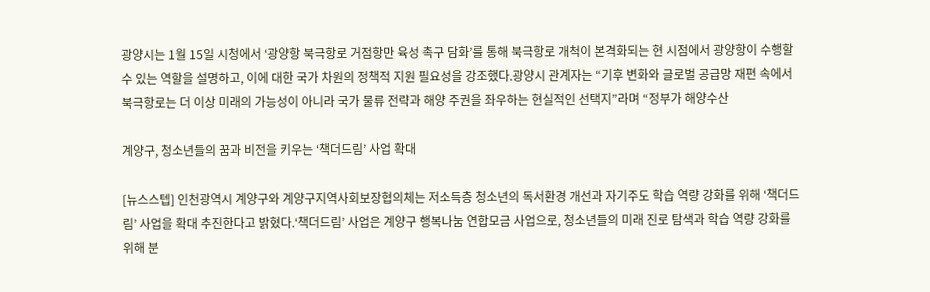광양시는 1월 15일 시청에서 ‘광양항 북극항로 거점항만 육성 촉구 담화’를 통해 북극항로 개척이 본격화되는 현 시점에서 광양항이 수행할 수 있는 역할을 설명하고, 이에 대한 국가 차원의 정책적 지원 필요성을 강조했다.광양시 관계자는 “기후 변화와 글로벌 공급망 재편 속에서 북극항로는 더 이상 미래의 가능성이 아니라 국가 물류 전략과 해양 주권을 좌우하는 현실적인 선택지”라며 “정부가 해양수산

계양구, 청소년들의 꿈과 비전을 키우는 ‘책더드림’ 사업 확대

[뉴스스텝] 인천광역시 계양구와 계양구지역사회보장협의체는 저소득층 청소년의 독서환경 개선과 자기주도 학습 역량 강화를 위해 ‘책더드림’ 사업을 확대 추진한다고 밝혔다.‘책더드림’ 사업은 계양구 행복나눔 연합모금 사업으로, 청소년들의 미래 진로 탐색과 학습 역량 강화를 위해 분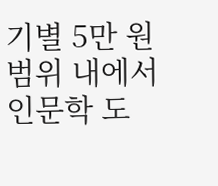기별 5만 원 범위 내에서 인문학 도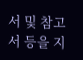서 및 참고서 등을 지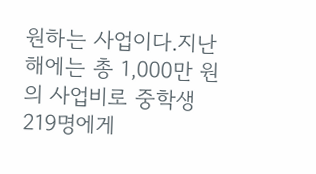원하는 사업이다.지난해에는 총 1,000만 원의 사업비로 중학생 219명에게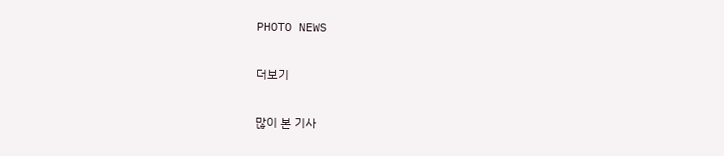PHOTO NEWS

더보기

많이 본 기사